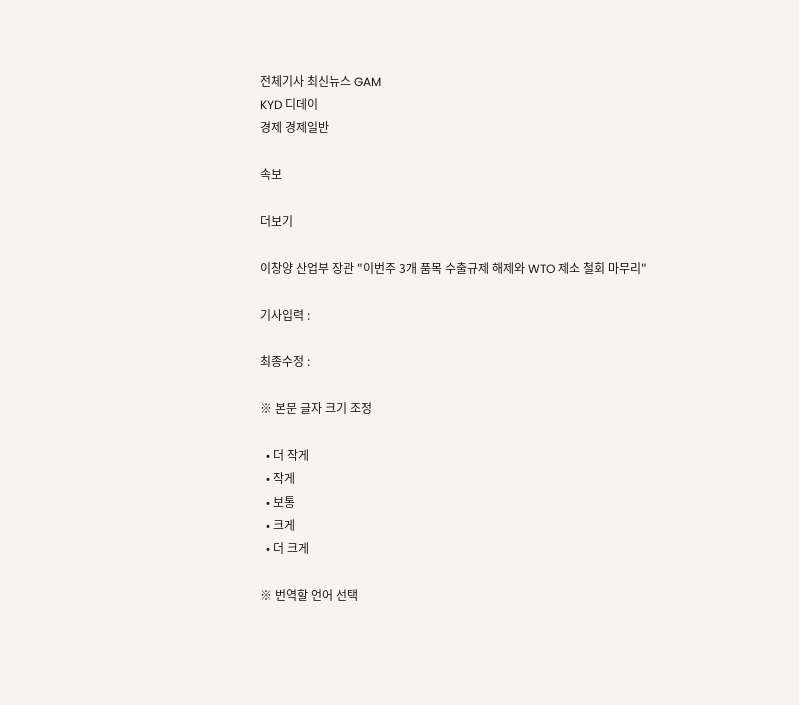전체기사 최신뉴스 GAM
KYD 디데이
경제 경제일반

속보

더보기

이창양 산업부 장관 "이번주 3개 품목 수출규제 해제와 WTO 제소 철회 마무리"

기사입력 :

최종수정 :

※ 본문 글자 크기 조정

  • 더 작게
  • 작게
  • 보통
  • 크게
  • 더 크게

※ 번역할 언어 선택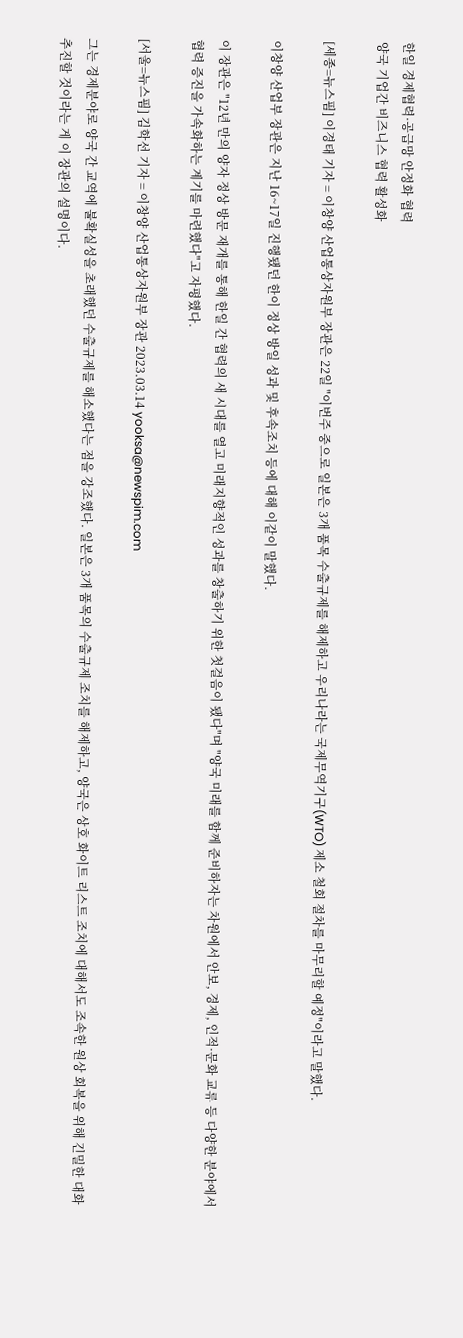한일 경제협력·공급망 안정화 협력
양국 기업간 비즈니스 협력 활성화

[세종=뉴스핌] 이경태 기자 = 이창양 산업통상자원부 장관은 22일 "이번주 중으로 일본은 3개 품목 수출규제를 해제하고 우리나라는 국제무역기구(WTO) 제소 철회 절차를 마무리할 예정"이라고 말했다.

이창양 산업부 장관은 지난 16~17일 진행됐던 한이 정상 방일 성과 및 후속조치 등에 대해 이같이 말했다.

이 장관은 "12년 만의 양자 정상 방문 재개를 통해 한일 간 협력의 새 시대를 열고 미래지향적인 성과를 창출하기 위한 첫걸음이 됐다"며 "양국 미래를 함께 준비하자는 차원에서 안보, 경제, 인적·문화 교류 등 다양한 분야에서 협력 증진을 가속화하는 계기를 마련했다"고 자평했다.

[서울=뉴스핌] 김학선 기자 = 이창양 산업통상자원부 장관 2023.03.14 yooksa@newspim.com

그는 경제분야로 양국 간 교역에 불확실성을 초래했던 수출규제를 해소했다는 점을 강조했다. 일본은 3개 품목의 수출규제 조치를 해제하고, 양국은 상호 화이트 리스트 조치에 대해서도 조속한 원상 회복을 위해 긴밀한 대화 추진할 것이라는 게 이 장관의 설명이다.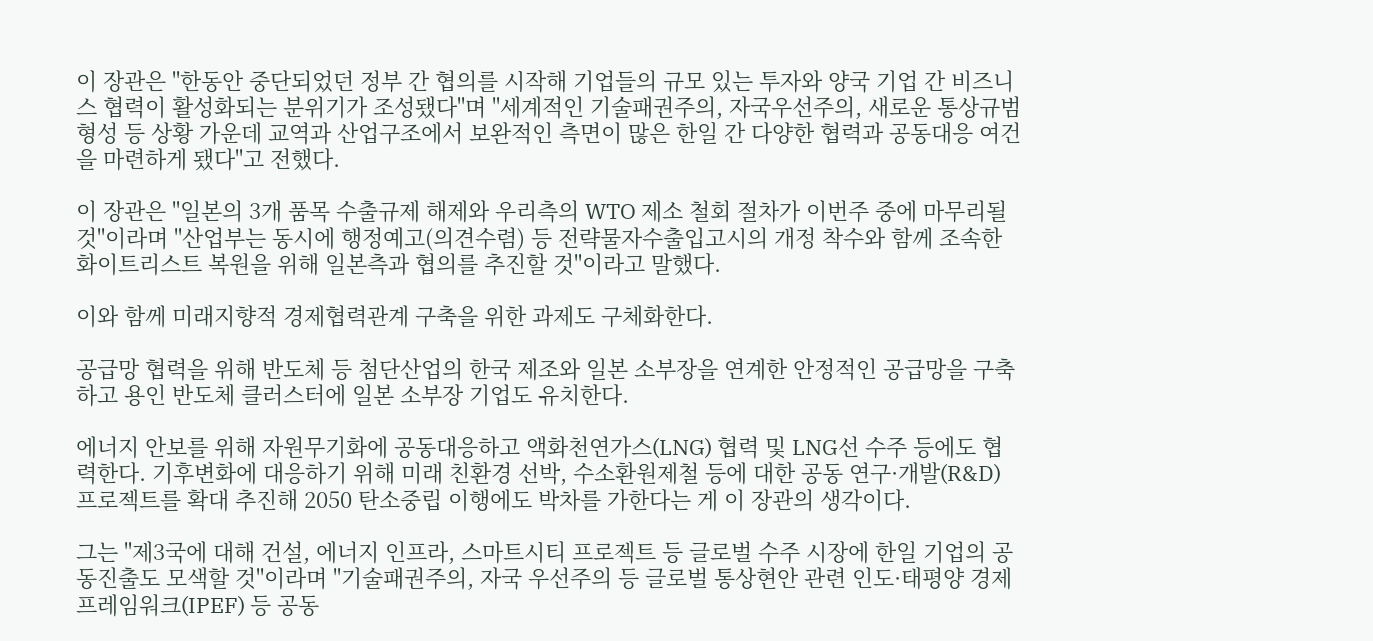이 장관은 "한동안 중단되었던 정부 간 협의를 시작해 기업들의 규모 있는 투자와 양국 기업 간 비즈니스 협력이 활성화되는 분위기가 조성됐다"며 "세계적인 기술패권주의, 자국우선주의, 새로운 통상규범 형성 등 상황 가운데 교역과 산업구조에서 보완적인 측면이 많은 한일 간 다양한 협력과 공동대응 여건을 마련하게 됐다"고 전했다.

이 장관은 "일본의 3개 품목 수출규제 해제와 우리측의 WTO 제소 철회 절차가 이번주 중에 마무리될 것"이라며 "산업부는 동시에 행정예고(의견수렴) 등 전략물자수출입고시의 개정 착수와 함께 조속한 화이트리스트 복원을 위해 일본측과 협의를 추진할 것"이라고 말했다.

이와 함께 미래지향적 경제협력관계 구축을 위한 과제도 구체화한다.

공급망 협력을 위해 반도체 등 첨단산업의 한국 제조와 일본 소부장을 연계한 안정적인 공급망을 구축하고 용인 반도체 클러스터에 일본 소부장 기업도 유치한다.

에너지 안보를 위해 자원무기화에 공동대응하고 액화천연가스(LNG) 협력 및 LNG선 수주 등에도 협력한다. 기후변화에 대응하기 위해 미래 친환경 선박, 수소환원제철 등에 대한 공동 연구·개발(R&D) 프로젝트를 확대 추진해 2050 탄소중립 이행에도 박차를 가한다는 게 이 장관의 생각이다.

그는 "제3국에 대해 건설, 에너지 인프라, 스마트시티 프로젝트 등 글로벌 수주 시장에 한일 기업의 공동진출도 모색할 것"이라며 "기술패권주의, 자국 우선주의 등 글로벌 통상현안 관련 인도·태평양 경제 프레임워크(IPEF) 등 공동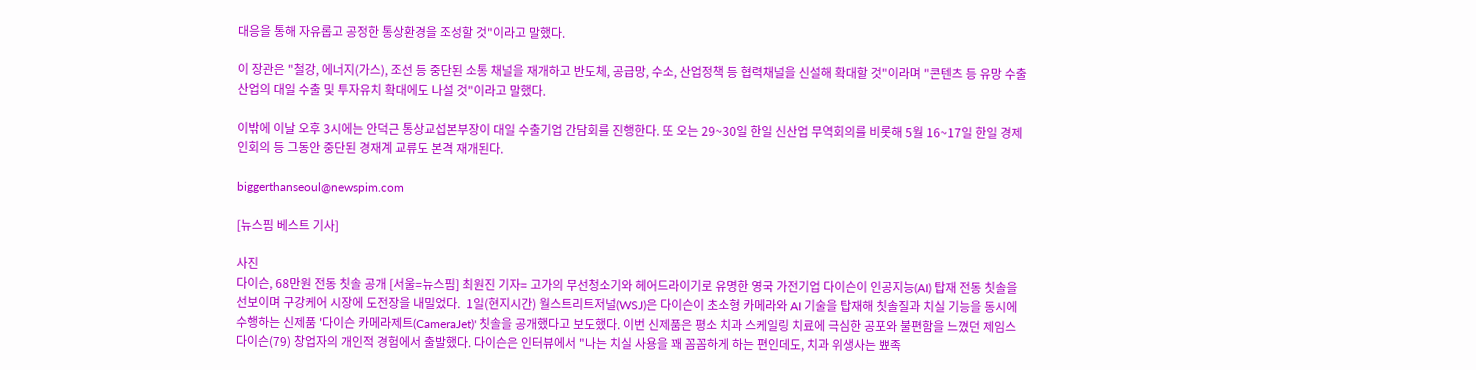대응을 통해 자유롭고 공정한 통상환경을 조성할 것"이라고 말했다.

이 장관은 "철강, 에너지(가스), 조선 등 중단된 소통 채널을 재개하고 반도체, 공급망, 수소, 산업정책 등 협력채널을 신설해 확대할 것"이라며 "콘텐츠 등 유망 수출산업의 대일 수출 및 투자유치 확대에도 나설 것"이라고 말했다.

이밖에 이날 오후 3시에는 안덕근 통상교섭본부장이 대일 수출기업 간담회를 진행한다. 또 오는 29~30일 한일 신산업 무역회의를 비롯해 5월 16~17일 한일 경제인회의 등 그동안 중단된 경재계 교류도 본격 재개된다.

biggerthanseoul@newspim.com

[뉴스핌 베스트 기사]

사진
다이슨, 68만원 전동 칫솔 공개 [서울=뉴스핌] 최원진 기자= 고가의 무선청소기와 헤어드라이기로 유명한 영국 가전기업 다이슨이 인공지능(AI) 탑재 전동 칫솔을 선보이며 구강케어 시장에 도전장을 내밀었다.  1일(현지시간) 월스트리트저널(WSJ)은 다이슨이 초소형 카메라와 AI 기술을 탑재해 칫솔질과 치실 기능을 동시에 수행하는 신제품 '다이슨 카메라제트(CameraJet)' 칫솔을 공개했다고 보도했다. 이번 신제품은 평소 치과 스케일링 치료에 극심한 공포와 불편함을 느꼈던 제임스 다이슨(79) 창업자의 개인적 경험에서 출발했다. 다이슨은 인터뷰에서 "나는 치실 사용을 꽤 꼼꼼하게 하는 편인데도, 치과 위생사는 뾰족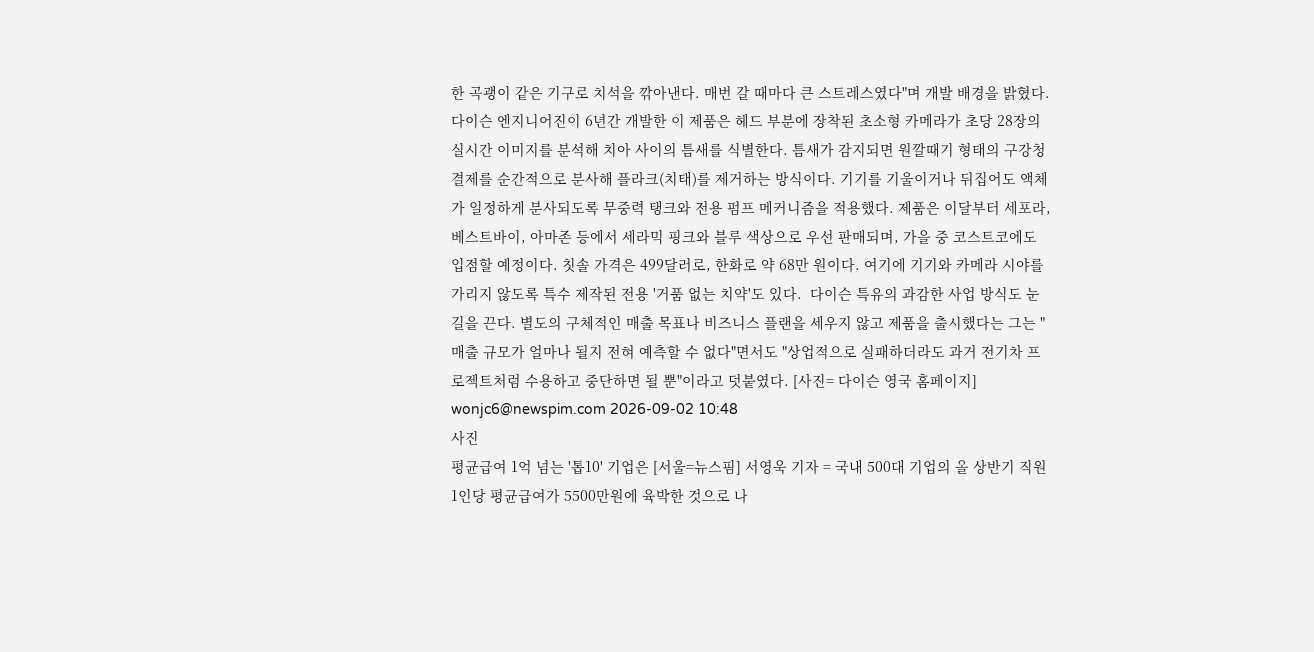한 곡괭이 같은 기구로 치석을 깎아낸다. 매번 갈 때마다 큰 스트레스였다"며 개발 배경을 밝혔다. 다이슨 엔지니어진이 6년간 개발한 이 제품은 헤드 부분에 장착된 초소형 카메라가 초당 28장의 실시간 이미지를 분석해 치아 사이의 틈새를 식별한다. 틈새가 감지되면 원깔때기 형태의 구강청결제를 순간적으로 분사해 플라크(치태)를 제거하는 방식이다. 기기를 기울이거나 뒤집어도 액체가 일정하게 분사되도록 무중력 탱크와 전용 펌프 메커니즘을 적용했다. 제품은 이달부터 세포라, 베스트바이, 아마존 등에서 세라믹 핑크와 블루 색상으로 우선 판매되며, 가을 중 코스트코에도 입점할 예정이다. 칫솔 가격은 499달러로, 한화로 약 68만 원이다. 여기에 기기와 카메라 시야를 가리지 않도록 특수 제작된 전용 '거품 없는 치약'도 있다.  다이슨 특유의 과감한 사업 방식도 눈길을 끈다. 별도의 구체적인 매출 목표나 비즈니스 플랜을 세우지 않고 제품을 출시했다는 그는 "매출 규모가 얼마나 될지 전혀 예측할 수 없다"면서도 "상업적으로 실패하더라도 과거 전기차 프로젝트처럼 수용하고 중단하면 될 뿐"이라고 덧붙였다. [사진= 다이슨 영국 홈페이지] wonjc6@newspim.com 2026-09-02 10:48
사진
평균급여 1억 넘는 '톱10' 기업은 [서울=뉴스핌] 서영욱 기자 = 국내 500대 기업의 올 상반기 직원 1인당 평균급여가 5500만원에 육박한 것으로 나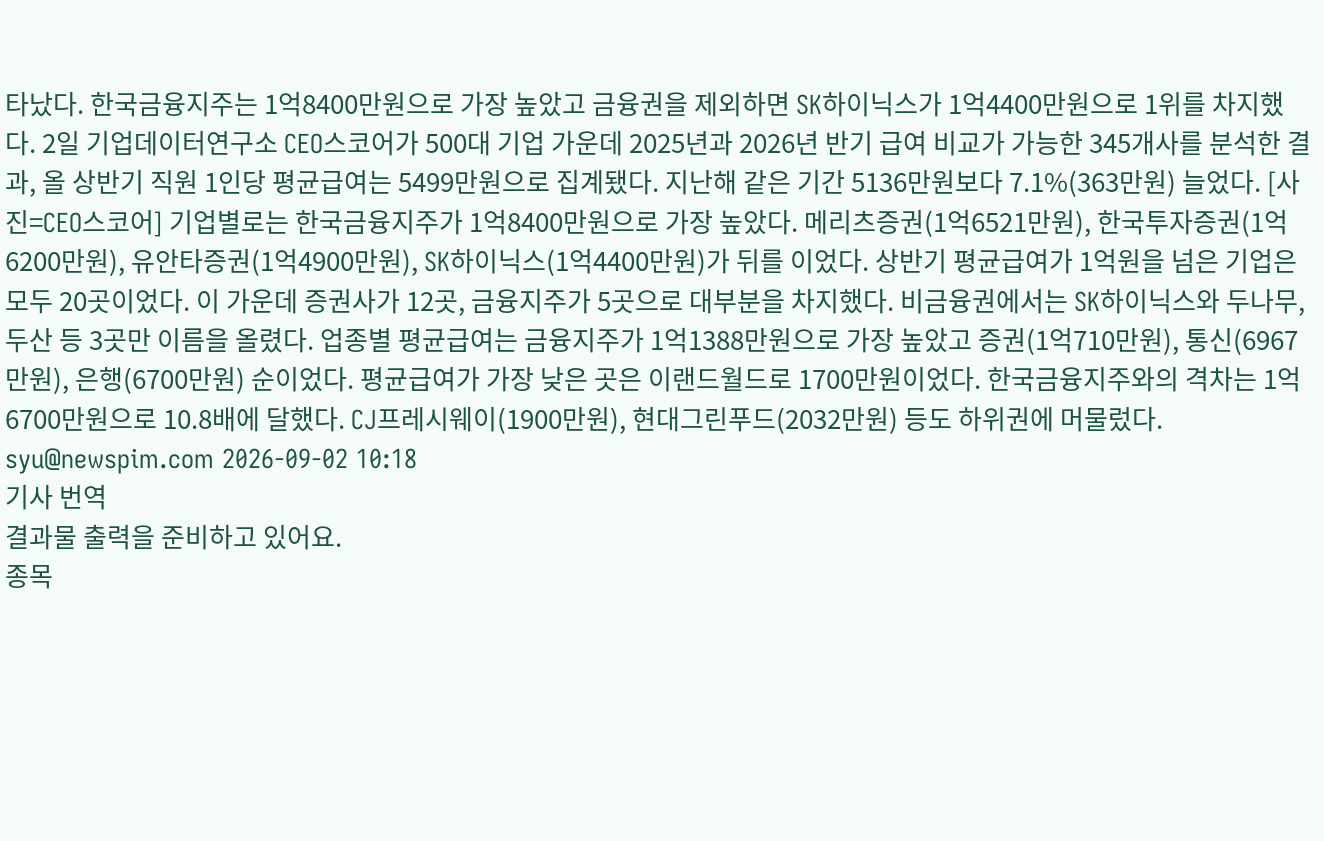타났다. 한국금융지주는 1억8400만원으로 가장 높았고 금융권을 제외하면 SK하이닉스가 1억4400만원으로 1위를 차지했다. 2일 기업데이터연구소 CEO스코어가 500대 기업 가운데 2025년과 2026년 반기 급여 비교가 가능한 345개사를 분석한 결과, 올 상반기 직원 1인당 평균급여는 5499만원으로 집계됐다. 지난해 같은 기간 5136만원보다 7.1%(363만원) 늘었다. [사진=CEO스코어] 기업별로는 한국금융지주가 1억8400만원으로 가장 높았다. 메리츠증권(1억6521만원), 한국투자증권(1억6200만원), 유안타증권(1억4900만원), SK하이닉스(1억4400만원)가 뒤를 이었다. 상반기 평균급여가 1억원을 넘은 기업은 모두 20곳이었다. 이 가운데 증권사가 12곳, 금융지주가 5곳으로 대부분을 차지했다. 비금융권에서는 SK하이닉스와 두나무, 두산 등 3곳만 이름을 올렸다. 업종별 평균급여는 금융지주가 1억1388만원으로 가장 높았고 증권(1억710만원), 통신(6967만원), 은행(6700만원) 순이었다. 평균급여가 가장 낮은 곳은 이랜드월드로 1700만원이었다. 한국금융지주와의 격차는 1억6700만원으로 10.8배에 달했다. CJ프레시웨이(1900만원), 현대그린푸드(2032만원) 등도 하위권에 머물렀다. syu@newspim.com 2026-09-02 10:18
기사 번역
결과물 출력을 준비하고 있어요.
종목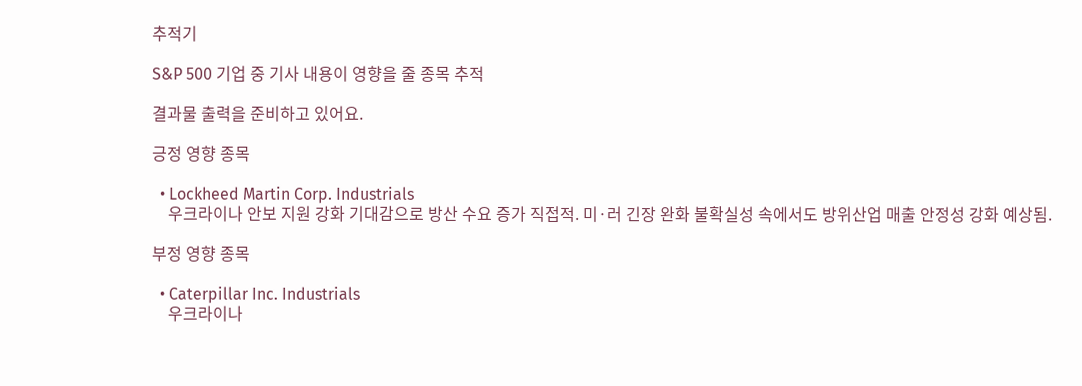추적기

S&P 500 기업 중 기사 내용이 영향을 줄 종목 추적

결과물 출력을 준비하고 있어요.

긍정 영향 종목

  • Lockheed Martin Corp. Industrials
    우크라이나 안보 지원 강화 기대감으로 방산 수요 증가 직접적. 미·러 긴장 완화 불확실성 속에서도 방위산업 매출 안정성 강화 예상됨.

부정 영향 종목

  • Caterpillar Inc. Industrials
    우크라이나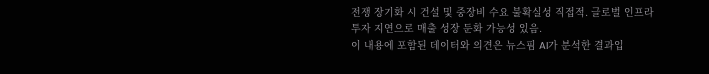전쟁 장기화 시 건설 및 중장비 수요 불확실성 직접적. 글로벌 인프라 투자 지연으로 매출 성장 둔화 가능성 있음.
이 내용에 포함된 데이터와 의견은 뉴스핌 AI가 분석한 결과입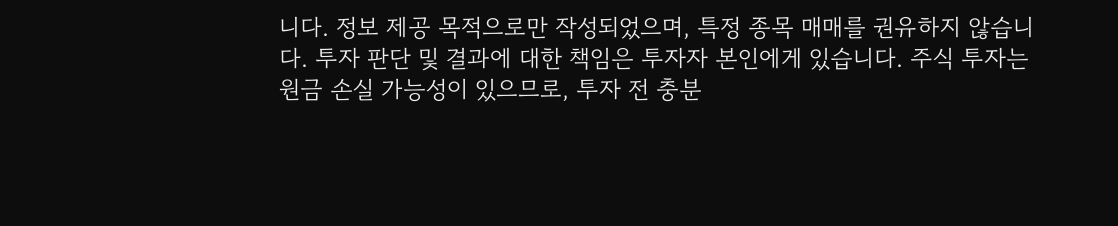니다. 정보 제공 목적으로만 작성되었으며, 특정 종목 매매를 권유하지 않습니다. 투자 판단 및 결과에 대한 책임은 투자자 본인에게 있습니다. 주식 투자는 원금 손실 가능성이 있으므로, 투자 전 충분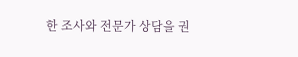한 조사와 전문가 상담을 권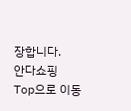장합니다.
안다쇼핑
Top으로 이동